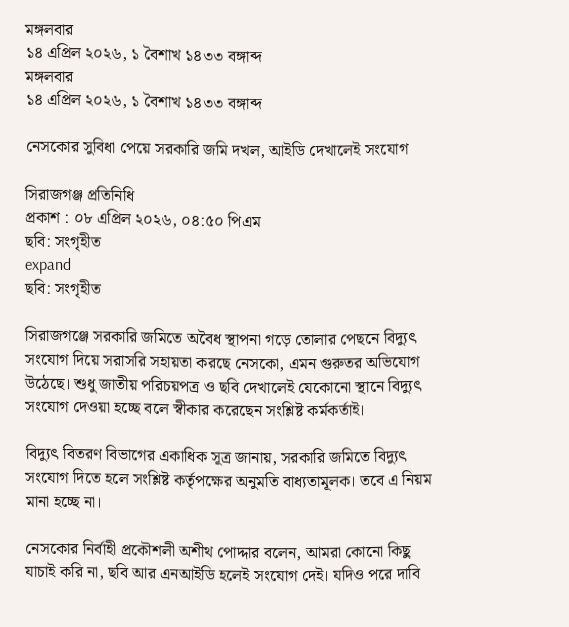মঙ্গলবার
১৪ এপ্রিল ২০২৬, ১ বৈশাখ ১৪৩৩ বঙ্গাব্দ
মঙ্গলবার
১৪ এপ্রিল ২০২৬, ১ বৈশাখ ১৪৩৩ বঙ্গাব্দ

নেসকোর সুবিধা পেয়ে সরকারি জমি দখল, আইডি দেখালেই সংযোগ

সিরাজগঞ্জ প্রতিনিধি
প্রকাশ : ০৮ এপ্রিল ২০২৬, ০৪:৫০ পিএম
ছবি: সংগৃহীত
expand
ছবি: সংগৃহীত

সিরাজগঞ্জে সরকারি জমিতে অবৈধ স্থাপনা গড়ে তোলার পেছনে বিদ্যুৎ সংযোগ দিয়ে সরাসরি সহায়তা করছে নেসকো, এমন গুরুতর অভিযোগ উঠেছে। শুধু জাতীয় পরিচয়পত্র ও ছবি দেখালেই যেকোনো স্থানে বিদ্যুৎ সংযোগ দেওয়া হচ্ছে বলে স্বীকার করেছেন সংশ্লিষ্ট কর্মকর্তাই।

বিদ্যুৎ বিতরণ বিভাগের একাধিক সূত্র জানায়, সরকারি জমিতে বিদ্যুৎ সংযোগ দিতে হলে সংশ্লিষ্ট কর্তৃপক্ষের অনুমতি বাধ্যতামূলক। তবে এ নিয়ম মানা হচ্ছে না।

নেসকোর নির্বাহী প্রকৌশলী অশীথ পোদ্দার বলেন, আমরা কোনো কিছু যাচাই করি না, ছবি আর এনআইডি হলেই সংযোগ দেই। যদিও পরে দাবি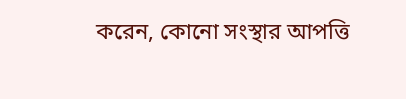করেন, কোনো সংস্থার আপত্তি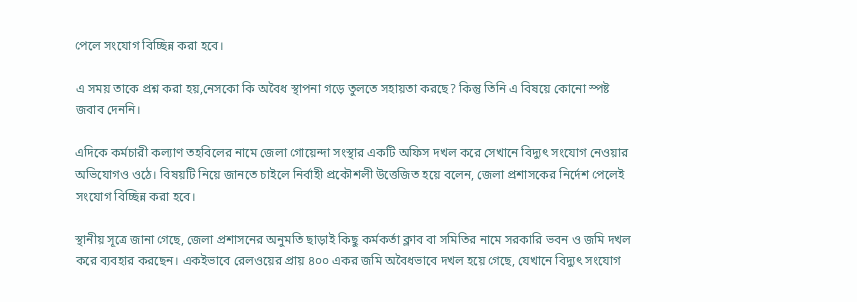পেলে সংযোগ বিচ্ছিন্ন করা হবে।

এ সময় তাকে প্রশ্ন করা হয়,নেসকো কি অবৈধ স্থাপনা গড়ে তুলতে সহায়তা করছে? কিন্তু তিনি এ বিষয়ে কোনো স্পষ্ট জবাব দেননি।

এদিকে কর্মচারী কল্যাণ তহবিলের নামে জেলা গোয়েন্দা সংস্থার একটি অফিস দখল করে সেখানে বিদ্যুৎ সংযোগ নেওয়ার অভিযোগও ওঠে। বিষয়টি নিয়ে জানতে চাইলে নির্বাহী প্রকৌশলী উত্তেজিত হয়ে বলেন, জেলা প্রশাসকের নির্দেশ পেলেই সংযোগ বিচ্ছিন্ন করা হবে।

স্থানীয় সূত্রে জানা গেছে, জেলা প্রশাসনের অনুমতি ছাড়াই কিছু কর্মকর্তা ক্লাব বা সমিতির নামে সরকারি ভবন ও জমি দখল করে ব্যবহার করছেন। একইভাবে রেলওয়ের প্রায় ৪০০ একর জমি অবৈধভাবে দখল হয়ে গেছে, যেখানে বিদ্যুৎ সংযোগ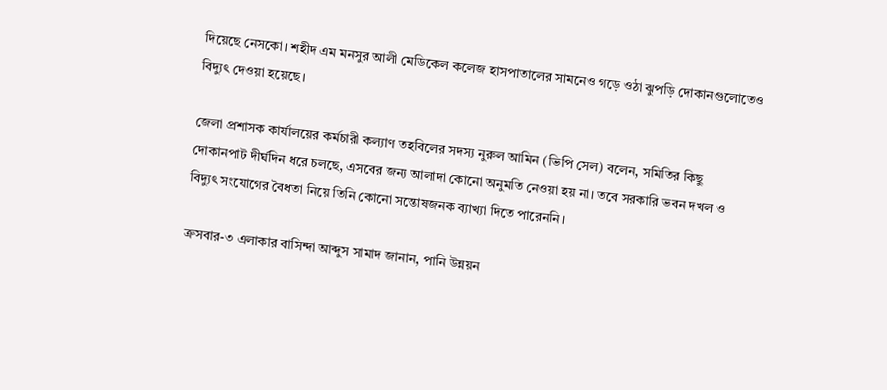দিয়েছে নেসকো। শহীদ এম মনসুর আলী মেডিকেল কলেজ হাসপাতালের সামনেও গড়ে ওঠা ঝুপড়ি দোকানগুলোতেও বিদ্যুৎ দেওয়া হয়েছে।

জেলা প্রশাসক কার্যালয়ের কর্মচারী কল্যাণ তহবিলের সদস্য নুরুল আমিন (ভিপি সেল) বলেন, সমিতির কিছু দোকানপাট দীর্ঘদিন ধরে চলছে, এসবের জন্য আলাদা কোনো অনুমতি নেওয়া হয় না। তবে সরকারি ভবন দখল ও বিদ্যুৎ সংযোগের বৈধতা নিয়ে তিনি কোনো সন্তোষজনক ব্যাখ্যা দিতে পারেননি।

ক্রসবার-৩ এলাকার বাসিন্দা আব্দুস সামাদ জানান, পানি উন্নয়ন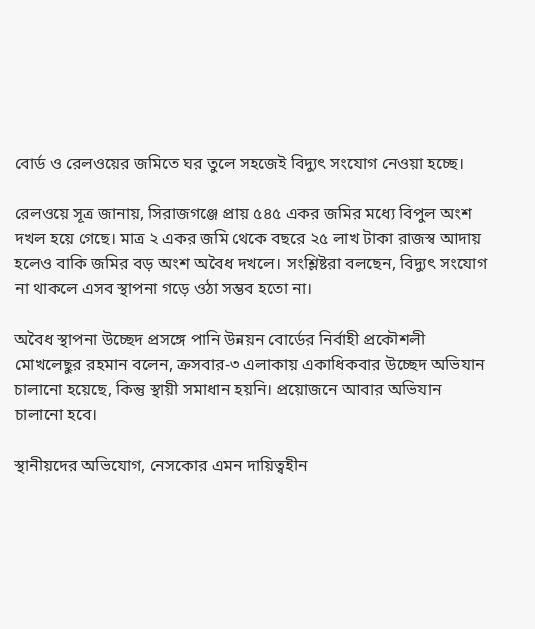বোর্ড ও রেলওয়ের জমিতে ঘর তুলে সহজেই বিদ্যুৎ সংযোগ নেওয়া হচ্ছে।

রেলওয়ে সূত্র জানায়, সিরাজগঞ্জে প্রায় ৫৪৫ একর জমির মধ্যে বিপুল অংশ দখল হয়ে গেছে। মাত্র ২ একর জমি থেকে বছরে ২৫ লাখ টাকা রাজস্ব আদায় হলেও বাকি জমির বড় অংশ অবৈধ দখলে। সংশ্লিষ্টরা বলছেন, বিদ্যুৎ সংযোগ না থাকলে এসব স্থাপনা গড়ে ওঠা সম্ভব হতো না।

অবৈধ স্থাপনা উচ্ছেদ প্রসঙ্গে পানি উন্নয়ন বোর্ডের নির্বাহী প্রকৌশলী মোখলেছুর রহমান বলেন, ক্রসবার-৩ এলাকায় একাধিকবার উচ্ছেদ অভিযান চালানো হয়েছে, কিন্তু স্থায়ী সমাধান হয়নি। প্রয়োজনে আবার অভিযান চালানো হবে।

স্থানীয়দের অভিযোগ, নেসকোর এমন দায়িত্বহীন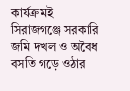কার্যক্রমই সিরাজগঞ্জে সরকারি জমি দখল ও অবৈধ বসতি গড়ে ওঠার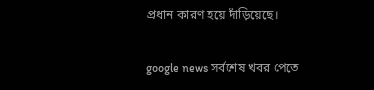প্রধান কারণ হয়ে দাঁড়িয়েছে।

google news সর্বশেষ খবর পেতে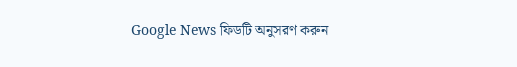Google News ফিডটি অনুসরণ করুন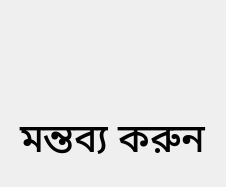মন্তব্য করুন